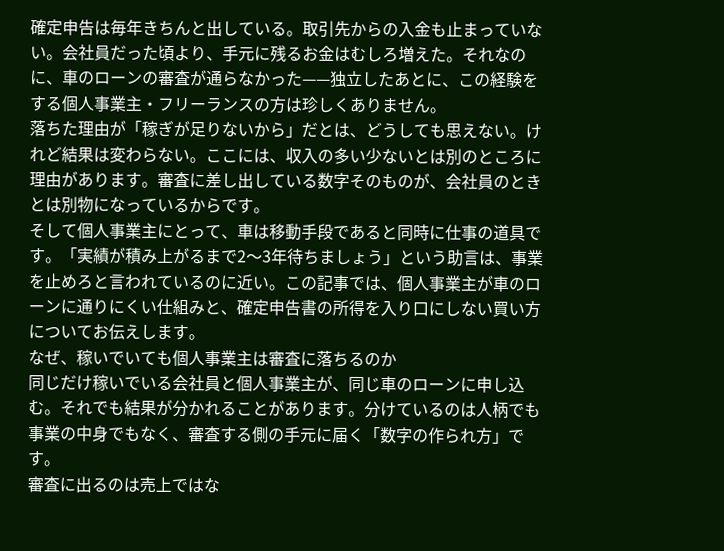確定申告は毎年きちんと出している。取引先からの入金も止まっていない。会社員だった頃より、手元に残るお金はむしろ増えた。それなのに、車のローンの審査が通らなかった——独立したあとに、この経験をする個人事業主・フリーランスの方は珍しくありません。
落ちた理由が「稼ぎが足りないから」だとは、どうしても思えない。けれど結果は変わらない。ここには、収入の多い少ないとは別のところに理由があります。審査に差し出している数字そのものが、会社員のときとは別物になっているからです。
そして個人事業主にとって、車は移動手段であると同時に仕事の道具です。「実績が積み上がるまで2〜3年待ちましょう」という助言は、事業を止めろと言われているのに近い。この記事では、個人事業主が車のローンに通りにくい仕組みと、確定申告書の所得を入り口にしない買い方についてお伝えします。
なぜ、稼いでいても個人事業主は審査に落ちるのか
同じだけ稼いでいる会社員と個人事業主が、同じ車のローンに申し込む。それでも結果が分かれることがあります。分けているのは人柄でも事業の中身でもなく、審査する側の手元に届く「数字の作られ方」です。
審査に出るのは売上ではな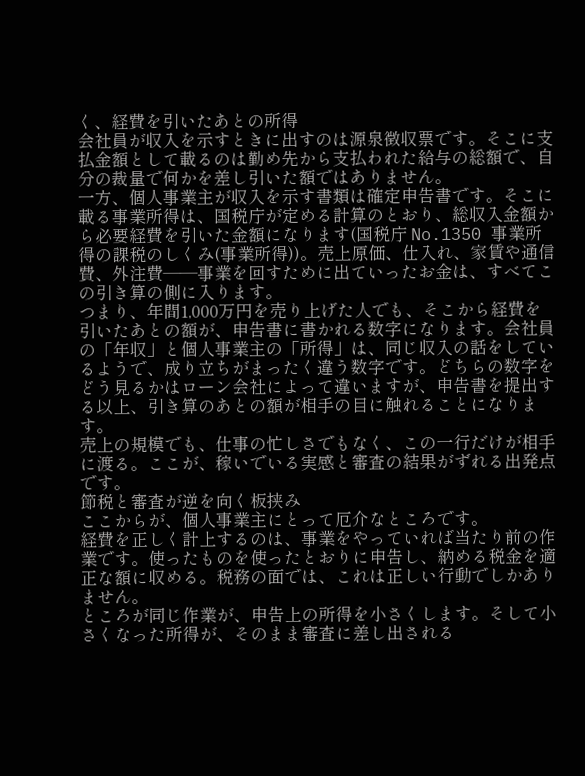く、経費を引いたあとの所得
会社員が収入を示すときに出すのは源泉徴収票です。そこに支払金額として載るのは勤め先から支払われた給与の総額で、自分の裁量で何かを差し引いた額ではありません。
一方、個人事業主が収入を示す書類は確定申告書です。そこに載る事業所得は、国税庁が定める計算のとおり、総収入金額から必要経費を引いた金額になります(国税庁 No.1350 事業所得の課税のしくみ(事業所得))。売上原価、仕入れ、家賃や通信費、外注費——事業を回すために出ていったお金は、すべてこの引き算の側に入ります。
つまり、年間1,000万円を売り上げた人でも、そこから経費を引いたあとの額が、申告書に書かれる数字になります。会社員の「年収」と個人事業主の「所得」は、同じ収入の話をしているようで、成り立ちがまったく違う数字です。どちらの数字をどう見るかはローン会社によって違いますが、申告書を提出する以上、引き算のあとの額が相手の目に触れることになります。
売上の規模でも、仕事の忙しさでもなく、この一行だけが相手に渡る。ここが、稼いでいる実感と審査の結果がずれる出発点です。
節税と審査が逆を向く板挟み
ここからが、個人事業主にとって厄介なところです。
経費を正しく計上するのは、事業をやっていれば当たり前の作業です。使ったものを使ったとおりに申告し、納める税金を適正な額に収める。税務の面では、これは正しい行動でしかありません。
ところが同じ作業が、申告上の所得を小さくします。そして小さくなった所得が、そのまま審査に差し出される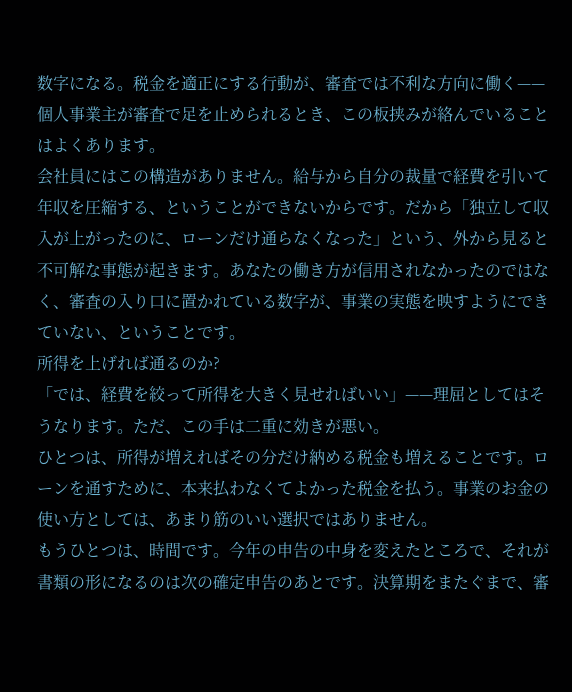数字になる。税金を適正にする行動が、審査では不利な方向に働く——個人事業主が審査で足を止められるとき、この板挟みが絡んでいることはよくあります。
会社員にはこの構造がありません。給与から自分の裁量で経費を引いて年収を圧縮する、ということができないからです。だから「独立して収入が上がったのに、ローンだけ通らなくなった」という、外から見ると不可解な事態が起きます。あなたの働き方が信用されなかったのではなく、審査の入り口に置かれている数字が、事業の実態を映すようにできていない、ということです。
所得を上げれば通るのか?
「では、経費を絞って所得を大きく見せればいい」——理屈としてはそうなります。ただ、この手は二重に効きが悪い。
ひとつは、所得が増えればその分だけ納める税金も増えることです。ローンを通すために、本来払わなくてよかった税金を払う。事業のお金の使い方としては、あまり筋のいい選択ではありません。
もうひとつは、時間です。今年の申告の中身を変えたところで、それが書類の形になるのは次の確定申告のあとです。決算期をまたぐまで、審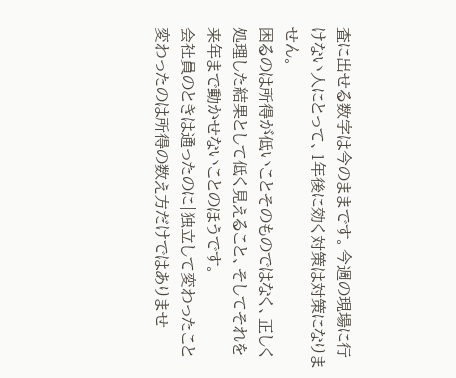査に出せる数字は今のままです。今週の現場に行けない人にとって、1年後に効く対策は対策になりません。
困るのは所得が低いことそのものではなく、正しく処理した結果として低く見えること、そしてそれを来年まで動かせないことのほうです。
会社員のときは通ったのに|独立して変わったこと
変わったのは所得の数え方だけではありませ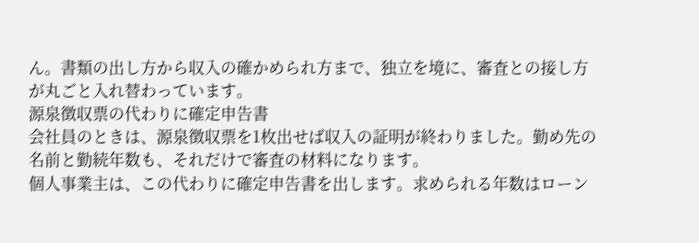ん。書類の出し方から収入の確かめられ方まで、独立を境に、審査との接し方が丸ごと入れ替わっています。
源泉徴収票の代わりに確定申告書
会社員のときは、源泉徴収票を1枚出せば収入の証明が終わりました。勤め先の名前と勤続年数も、それだけで審査の材料になります。
個人事業主は、この代わりに確定申告書を出します。求められる年数はローン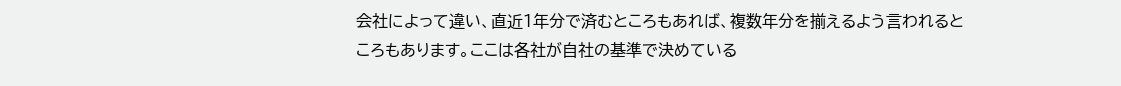会社によって違い、直近1年分で済むところもあれば、複数年分を揃えるよう言われるところもあります。ここは各社が自社の基準で決めている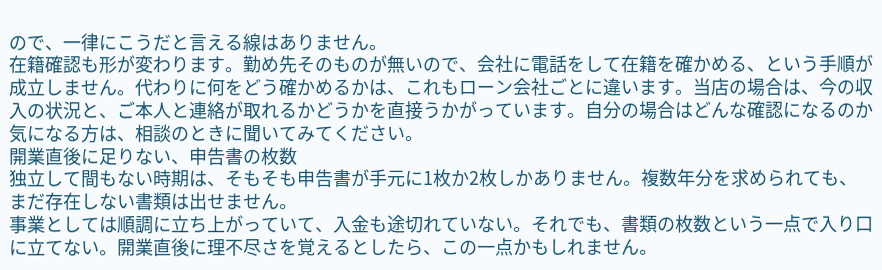ので、一律にこうだと言える線はありません。
在籍確認も形が変わります。勤め先そのものが無いので、会社に電話をして在籍を確かめる、という手順が成立しません。代わりに何をどう確かめるかは、これもローン会社ごとに違います。当店の場合は、今の収入の状況と、ご本人と連絡が取れるかどうかを直接うかがっています。自分の場合はどんな確認になるのか気になる方は、相談のときに聞いてみてください。
開業直後に足りない、申告書の枚数
独立して間もない時期は、そもそも申告書が手元に1枚か2枚しかありません。複数年分を求められても、まだ存在しない書類は出せません。
事業としては順調に立ち上がっていて、入金も途切れていない。それでも、書類の枚数という一点で入り口に立てない。開業直後に理不尽さを覚えるとしたら、この一点かもしれません。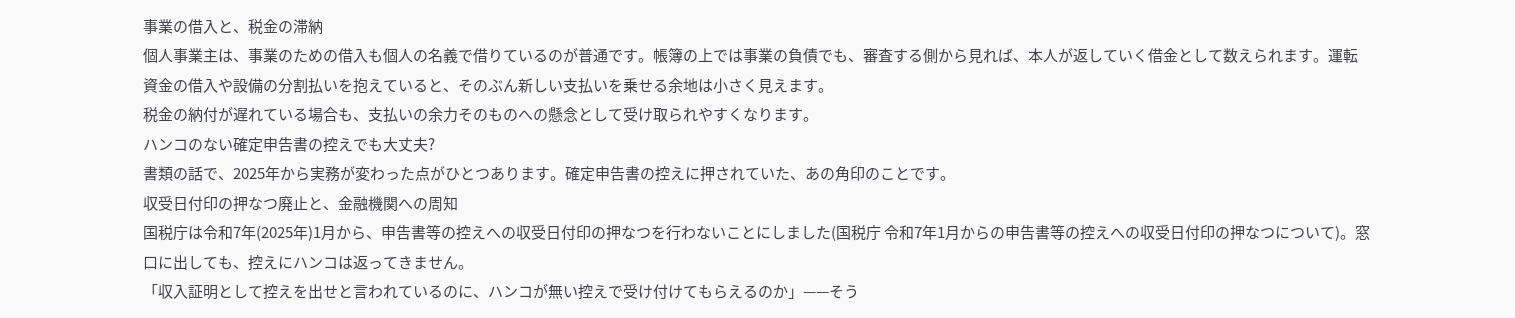事業の借入と、税金の滞納
個人事業主は、事業のための借入も個人の名義で借りているのが普通です。帳簿の上では事業の負債でも、審査する側から見れば、本人が返していく借金として数えられます。運転資金の借入や設備の分割払いを抱えていると、そのぶん新しい支払いを乗せる余地は小さく見えます。
税金の納付が遅れている場合も、支払いの余力そのものへの懸念として受け取られやすくなります。
ハンコのない確定申告書の控えでも大丈夫?
書類の話で、2025年から実務が変わった点がひとつあります。確定申告書の控えに押されていた、あの角印のことです。
収受日付印の押なつ廃止と、金融機関への周知
国税庁は令和7年(2025年)1月から、申告書等の控えへの収受日付印の押なつを行わないことにしました(国税庁 令和7年1月からの申告書等の控えへの収受日付印の押なつについて)。窓口に出しても、控えにハンコは返ってきません。
「収入証明として控えを出せと言われているのに、ハンコが無い控えで受け付けてもらえるのか」——そう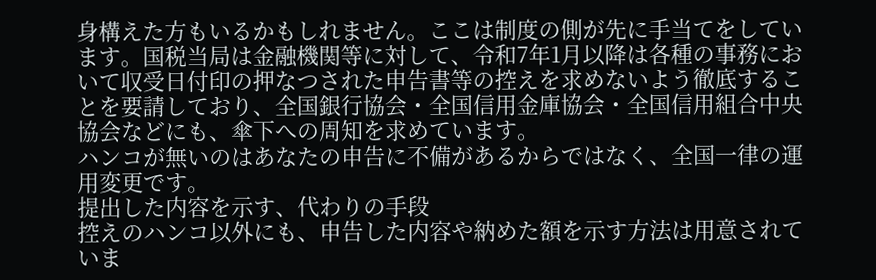身構えた方もいるかもしれません。ここは制度の側が先に手当てをしています。国税当局は金融機関等に対して、令和7年1月以降は各種の事務において収受日付印の押なつされた申告書等の控えを求めないよう徹底することを要請しており、全国銀行協会・全国信用金庫協会・全国信用組合中央協会などにも、傘下への周知を求めています。
ハンコが無いのはあなたの申告に不備があるからではなく、全国一律の運用変更です。
提出した内容を示す、代わりの手段
控えのハンコ以外にも、申告した内容や納めた額を示す方法は用意されていま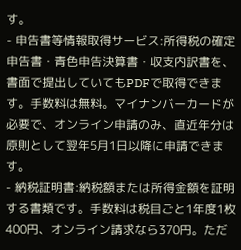す。
- 申告書等情報取得サービス:所得税の確定申告書・青色申告決算書・収支内訳書を、書面で提出していてもPDFで取得できます。手数料は無料。マイナンバーカードが必要で、オンライン申請のみ、直近年分は原則として翌年5月1日以降に申請できます。
- 納税証明書:納税額または所得金額を証明する書類です。手数料は税目ごと1年度1枚400円、オンライン請求なら370円。ただ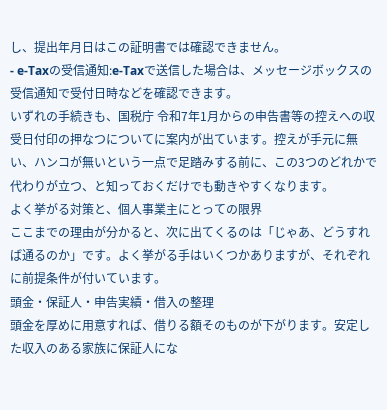し、提出年月日はこの証明書では確認できません。
- e-Taxの受信通知:e-Taxで送信した場合は、メッセージボックスの受信通知で受付日時などを確認できます。
いずれの手続きも、国税庁 令和7年1月からの申告書等の控えへの収受日付印の押なつについてに案内が出ています。控えが手元に無い、ハンコが無いという一点で足踏みする前に、この3つのどれかで代わりが立つ、と知っておくだけでも動きやすくなります。
よく挙がる対策と、個人事業主にとっての限界
ここまでの理由が分かると、次に出てくるのは「じゃあ、どうすれば通るのか」です。よく挙がる手はいくつかありますが、それぞれに前提条件が付いています。
頭金・保証人・申告実績・借入の整理
頭金を厚めに用意すれば、借りる額そのものが下がります。安定した収入のある家族に保証人にな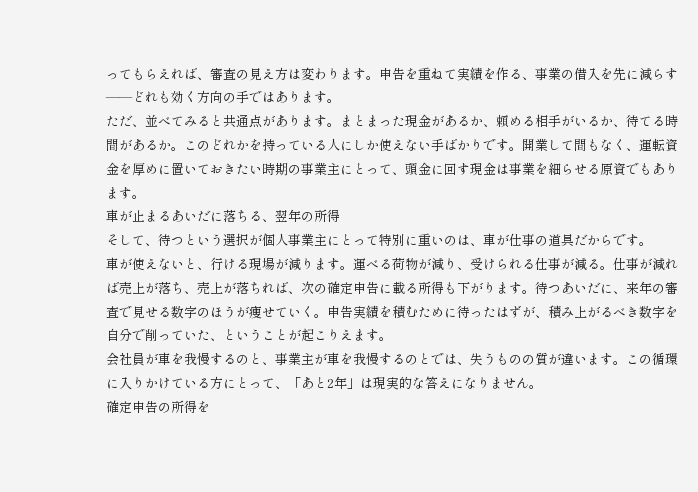ってもらえれば、審査の見え方は変わります。申告を重ねて実績を作る、事業の借入を先に減らす——どれも効く方向の手ではあります。
ただ、並べてみると共通点があります。まとまった現金があるか、頼める相手がいるか、待てる時間があるか。このどれかを持っている人にしか使えない手ばかりです。開業して間もなく、運転資金を厚めに置いておきたい時期の事業主にとって、頭金に回す現金は事業を細らせる原資でもあります。
車が止まるあいだに落ちる、翌年の所得
そして、待つという選択が個人事業主にとって特別に重いのは、車が仕事の道具だからです。
車が使えないと、行ける現場が減ります。運べる荷物が減り、受けられる仕事が減る。仕事が減れば売上が落ち、売上が落ちれば、次の確定申告に載る所得も下がります。待つあいだに、来年の審査で見せる数字のほうが痩せていく。申告実績を積むために待ったはずが、積み上がるべき数字を自分で削っていた、ということが起こりえます。
会社員が車を我慢するのと、事業主が車を我慢するのとでは、失うものの質が違います。この循環に入りかけている方にとって、「あと2年」は現実的な答えになりません。
確定申告の所得を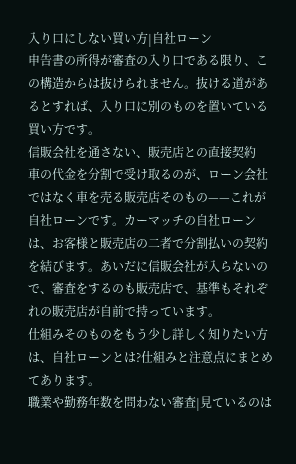入り口にしない買い方|自社ローン
申告書の所得が審査の入り口である限り、この構造からは抜けられません。抜ける道があるとすれば、入り口に別のものを置いている買い方です。
信販会社を通さない、販売店との直接契約
車の代金を分割で受け取るのが、ローン会社ではなく車を売る販売店そのもの——これが自社ローンです。カーマッチの自社ローンは、お客様と販売店の二者で分割払いの契約を結びます。あいだに信販会社が入らないので、審査をするのも販売店で、基準もそれぞれの販売店が自前で持っています。
仕組みそのものをもう少し詳しく知りたい方は、自社ローンとは?仕組みと注意点にまとめてあります。
職業や勤務年数を問わない審査|見ているのは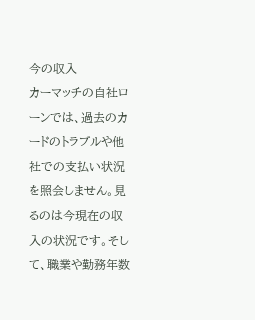今の収入
カーマッチの自社ローンでは、過去のカードのトラブルや他社での支払い状況を照会しません。見るのは今現在の収入の状況です。そして、職業や勤務年数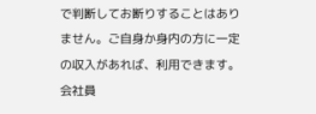で判断してお断りすることはありません。ご自身か身内の方に一定の収入があれば、利用できます。
会社員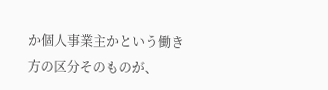か個人事業主かという働き方の区分そのものが、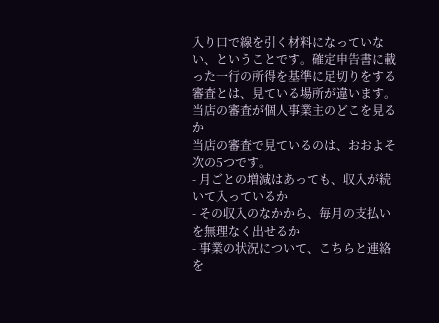入り口で線を引く材料になっていない、ということです。確定申告書に載った一行の所得を基準に足切りをする審査とは、見ている場所が違います。
当店の審査が個人事業主のどこを見るか
当店の審査で見ているのは、おおよそ次の5つです。
- 月ごとの増減はあっても、収入が続いて入っているか
- その収入のなかから、毎月の支払いを無理なく出せるか
- 事業の状況について、こちらと連絡を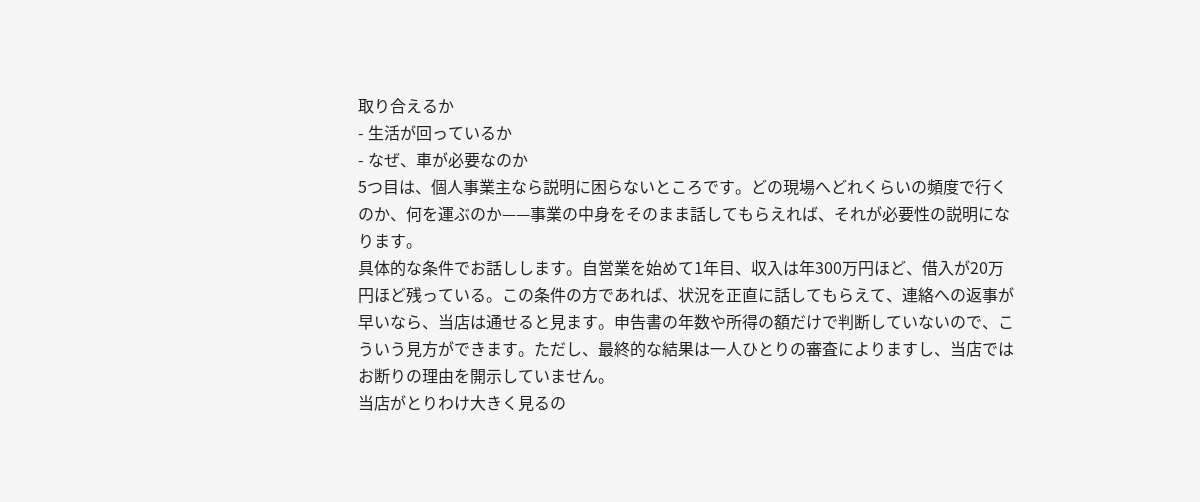取り合えるか
- 生活が回っているか
- なぜ、車が必要なのか
5つ目は、個人事業主なら説明に困らないところです。どの現場へどれくらいの頻度で行くのか、何を運ぶのか——事業の中身をそのまま話してもらえれば、それが必要性の説明になります。
具体的な条件でお話しします。自営業を始めて1年目、収入は年300万円ほど、借入が20万円ほど残っている。この条件の方であれば、状況を正直に話してもらえて、連絡への返事が早いなら、当店は通せると見ます。申告書の年数や所得の額だけで判断していないので、こういう見方ができます。ただし、最終的な結果は一人ひとりの審査によりますし、当店ではお断りの理由を開示していません。
当店がとりわけ大きく見るの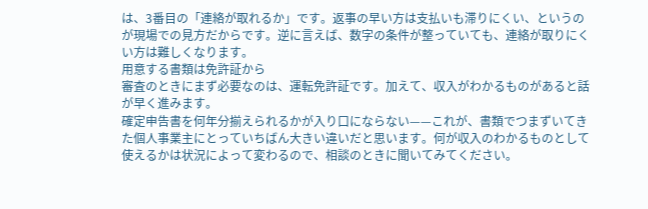は、3番目の「連絡が取れるか」です。返事の早い方は支払いも滞りにくい、というのが現場での見方だからです。逆に言えば、数字の条件が整っていても、連絡が取りにくい方は難しくなります。
用意する書類は免許証から
審査のときにまず必要なのは、運転免許証です。加えて、収入がわかるものがあると話が早く進みます。
確定申告書を何年分揃えられるかが入り口にならない——これが、書類でつまずいてきた個人事業主にとっていちばん大きい違いだと思います。何が収入のわかるものとして使えるかは状況によって変わるので、相談のときに聞いてみてください。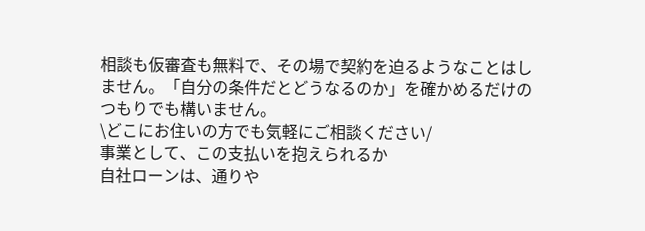相談も仮審査も無料で、その場で契約を迫るようなことはしません。「自分の条件だとどうなるのか」を確かめるだけのつもりでも構いません。
\どこにお住いの方でも気軽にご相談ください/
事業として、この支払いを抱えられるか
自社ローンは、通りや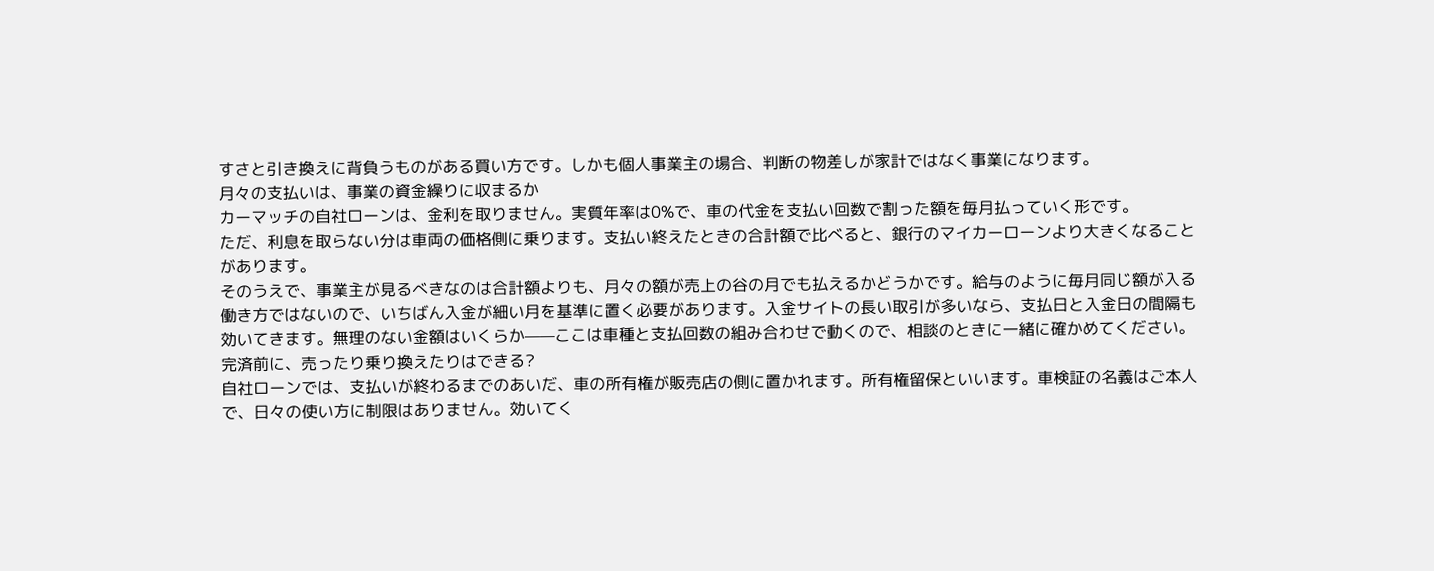すさと引き換えに背負うものがある買い方です。しかも個人事業主の場合、判断の物差しが家計ではなく事業になります。
月々の支払いは、事業の資金繰りに収まるか
カーマッチの自社ローンは、金利を取りません。実質年率は0%で、車の代金を支払い回数で割った額を毎月払っていく形です。
ただ、利息を取らない分は車両の価格側に乗ります。支払い終えたときの合計額で比べると、銀行のマイカーローンより大きくなることがあります。
そのうえで、事業主が見るべきなのは合計額よりも、月々の額が売上の谷の月でも払えるかどうかです。給与のように毎月同じ額が入る働き方ではないので、いちばん入金が細い月を基準に置く必要があります。入金サイトの長い取引が多いなら、支払日と入金日の間隔も効いてきます。無理のない金額はいくらか——ここは車種と支払回数の組み合わせで動くので、相談のときに一緒に確かめてください。
完済前に、売ったり乗り換えたりはできる?
自社ローンでは、支払いが終わるまでのあいだ、車の所有権が販売店の側に置かれます。所有権留保といいます。車検証の名義はご本人で、日々の使い方に制限はありません。効いてく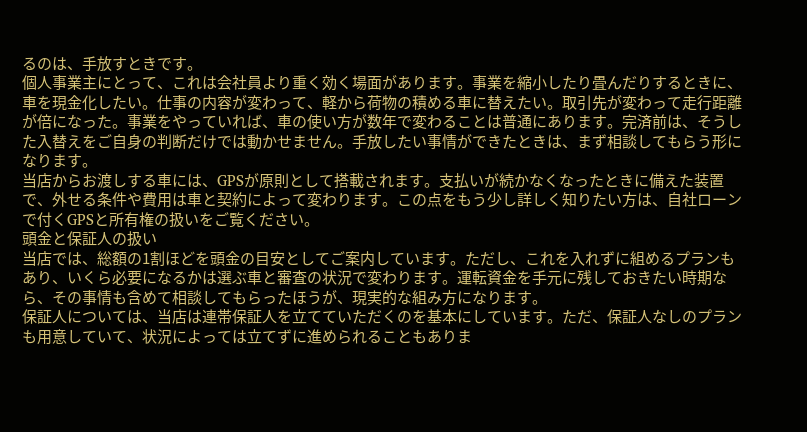るのは、手放すときです。
個人事業主にとって、これは会社員より重く効く場面があります。事業を縮小したり畳んだりするときに、車を現金化したい。仕事の内容が変わって、軽から荷物の積める車に替えたい。取引先が変わって走行距離が倍になった。事業をやっていれば、車の使い方が数年で変わることは普通にあります。完済前は、そうした入替えをご自身の判断だけでは動かせません。手放したい事情ができたときは、まず相談してもらう形になります。
当店からお渡しする車には、GPSが原則として搭載されます。支払いが続かなくなったときに備えた装置で、外せる条件や費用は車と契約によって変わります。この点をもう少し詳しく知りたい方は、自社ローンで付くGPSと所有権の扱いをご覧ください。
頭金と保証人の扱い
当店では、総額の1割ほどを頭金の目安としてご案内しています。ただし、これを入れずに組めるプランもあり、いくら必要になるかは選ぶ車と審査の状況で変わります。運転資金を手元に残しておきたい時期なら、その事情も含めて相談してもらったほうが、現実的な組み方になります。
保証人については、当店は連帯保証人を立てていただくのを基本にしています。ただ、保証人なしのプランも用意していて、状況によっては立てずに進められることもありま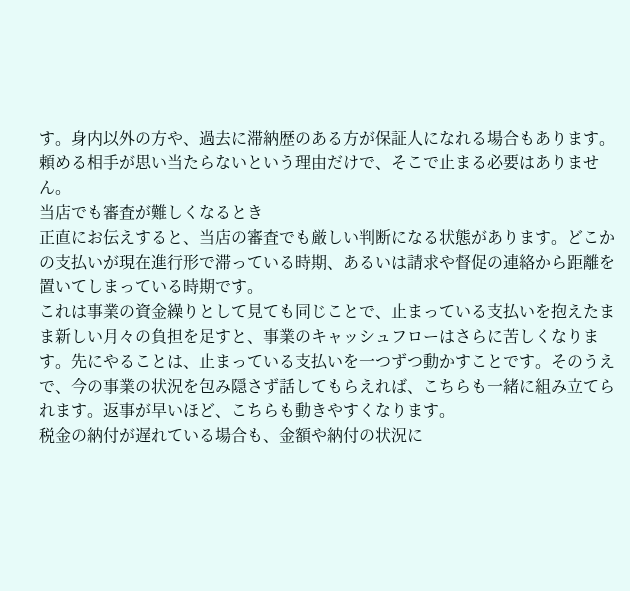す。身内以外の方や、過去に滞納歴のある方が保証人になれる場合もあります。頼める相手が思い当たらないという理由だけで、そこで止まる必要はありません。
当店でも審査が難しくなるとき
正直にお伝えすると、当店の審査でも厳しい判断になる状態があります。どこかの支払いが現在進行形で滞っている時期、あるいは請求や督促の連絡から距離を置いてしまっている時期です。
これは事業の資金繰りとして見ても同じことで、止まっている支払いを抱えたまま新しい月々の負担を足すと、事業のキャッシュフローはさらに苦しくなります。先にやることは、止まっている支払いを一つずつ動かすことです。そのうえで、今の事業の状況を包み隠さず話してもらえれば、こちらも一緒に組み立てられます。返事が早いほど、こちらも動きやすくなります。
税金の納付が遅れている場合も、金額や納付の状況に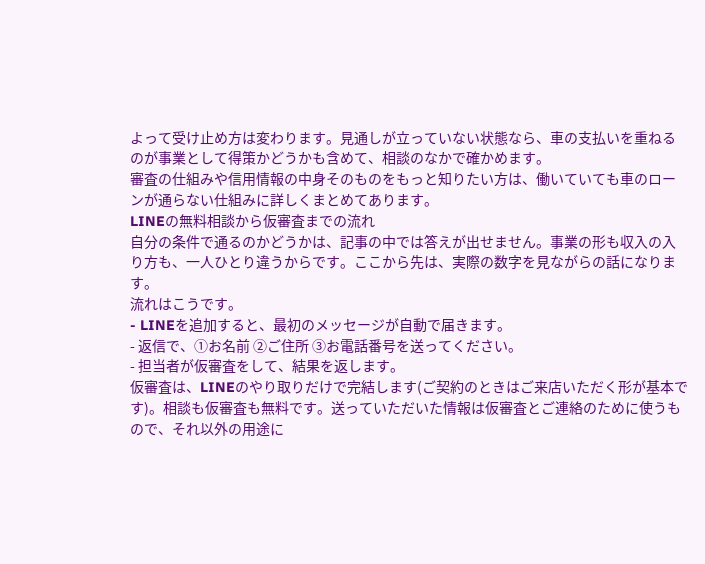よって受け止め方は変わります。見通しが立っていない状態なら、車の支払いを重ねるのが事業として得策かどうかも含めて、相談のなかで確かめます。
審査の仕組みや信用情報の中身そのものをもっと知りたい方は、働いていても車のローンが通らない仕組みに詳しくまとめてあります。
LINEの無料相談から仮審査までの流れ
自分の条件で通るのかどうかは、記事の中では答えが出せません。事業の形も収入の入り方も、一人ひとり違うからです。ここから先は、実際の数字を見ながらの話になります。
流れはこうです。
- LINEを追加すると、最初のメッセージが自動で届きます。
- 返信で、①お名前 ②ご住所 ③お電話番号を送ってください。
- 担当者が仮審査をして、結果を返します。
仮審査は、LINEのやり取りだけで完結します(ご契約のときはご来店いただく形が基本です)。相談も仮審査も無料です。送っていただいた情報は仮審査とご連絡のために使うもので、それ以外の用途に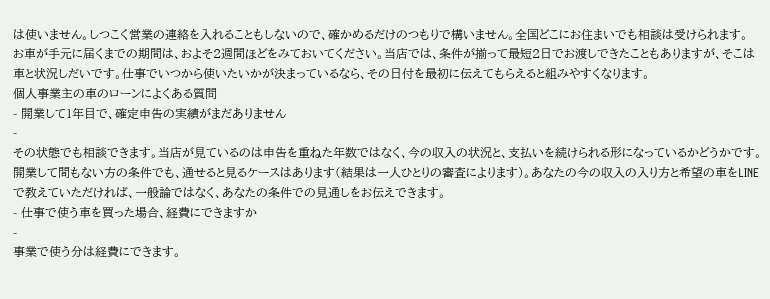は使いません。しつこく営業の連絡を入れることもしないので、確かめるだけのつもりで構いません。全国どこにお住まいでも相談は受けられます。
お車が手元に届くまでの期間は、およそ2週間ほどをみておいてください。当店では、条件が揃って最短2日でお渡しできたこともありますが、そこは車と状況しだいです。仕事でいつから使いたいかが決まっているなら、その日付を最初に伝えてもらえると組みやすくなります。
個人事業主の車のローンによくある質問
- 開業して1年目で、確定申告の実績がまだありません
-
その状態でも相談できます。当店が見ているのは申告を重ねた年数ではなく、今の収入の状況と、支払いを続けられる形になっているかどうかです。開業して間もない方の条件でも、通せると見るケースはあります(結果は一人ひとりの審査によります)。あなたの今の収入の入り方と希望の車をLINEで教えていただければ、一般論ではなく、あなたの条件での見通しをお伝えできます。
- 仕事で使う車を買った場合、経費にできますか
-
事業で使う分は経費にできます。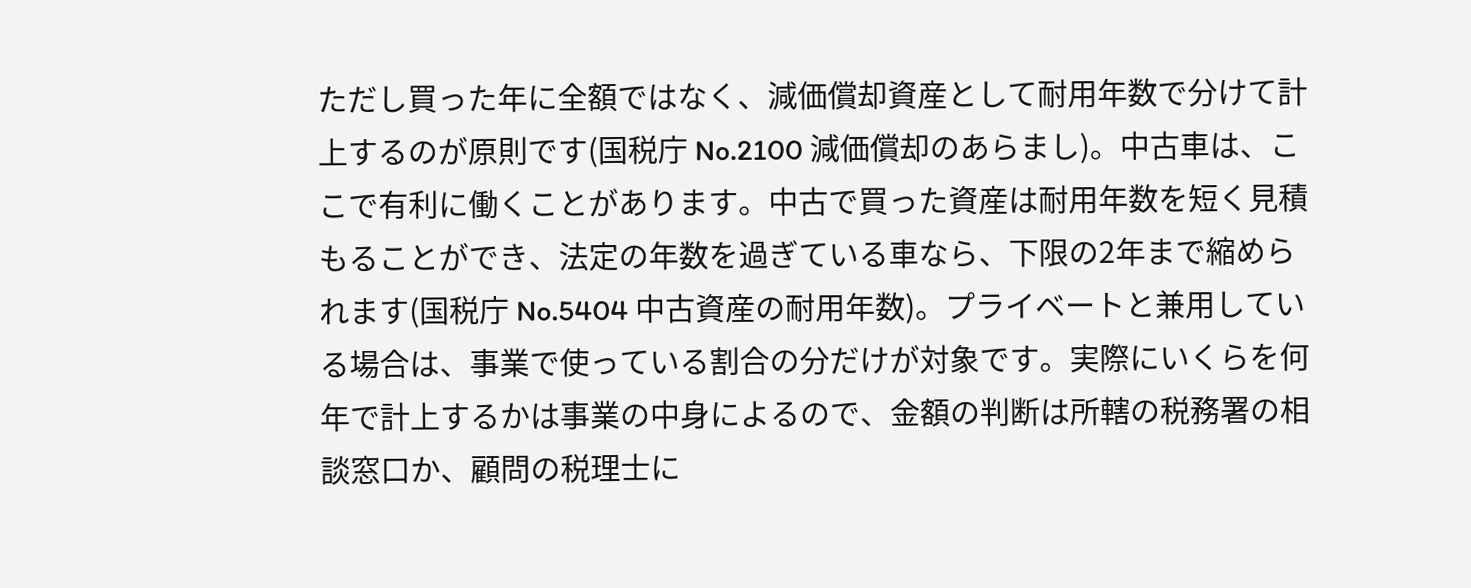ただし買った年に全額ではなく、減価償却資産として耐用年数で分けて計上するのが原則です(国税庁 No.2100 減価償却のあらまし)。中古車は、ここで有利に働くことがあります。中古で買った資産は耐用年数を短く見積もることができ、法定の年数を過ぎている車なら、下限の2年まで縮められます(国税庁 No.5404 中古資産の耐用年数)。プライベートと兼用している場合は、事業で使っている割合の分だけが対象です。実際にいくらを何年で計上するかは事業の中身によるので、金額の判断は所轄の税務署の相談窓口か、顧問の税理士に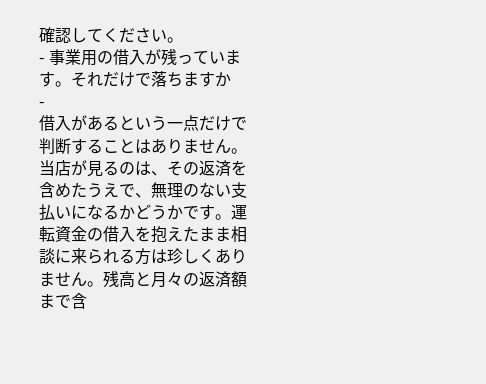確認してください。
- 事業用の借入が残っています。それだけで落ちますか
-
借入があるという一点だけで判断することはありません。当店が見るのは、その返済を含めたうえで、無理のない支払いになるかどうかです。運転資金の借入を抱えたまま相談に来られる方は珍しくありません。残高と月々の返済額まで含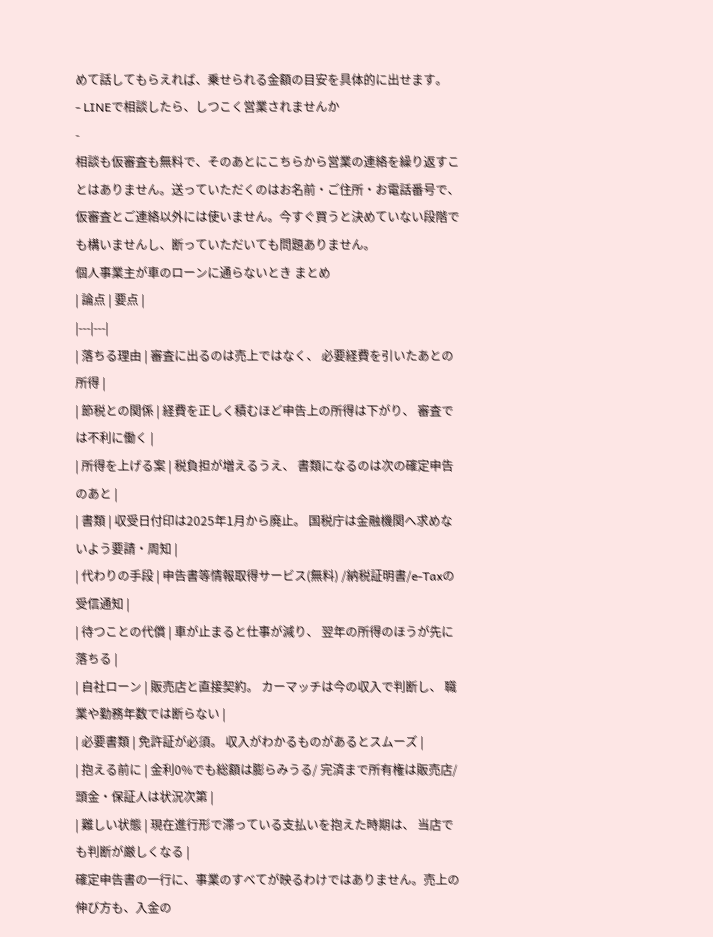めて話してもらえれば、乗せられる金額の目安を具体的に出せます。
- LINEで相談したら、しつこく営業されませんか
-
相談も仮審査も無料で、そのあとにこちらから営業の連絡を繰り返すことはありません。送っていただくのはお名前・ご住所・お電話番号で、仮審査とご連絡以外には使いません。今すぐ買うと決めていない段階でも構いませんし、断っていただいても問題ありません。
個人事業主が車のローンに通らないとき まとめ
| 論点 | 要点 |
|---|---|
| 落ちる理由 | 審査に出るのは売上ではなく、 必要経費を引いたあとの所得 |
| 節税との関係 | 経費を正しく積むほど申告上の所得は下がり、 審査では不利に働く |
| 所得を上げる案 | 税負担が増えるうえ、 書類になるのは次の確定申告のあと |
| 書類 | 収受日付印は2025年1月から廃止。 国税庁は金融機関へ求めないよう要請・周知 |
| 代わりの手段 | 申告書等情報取得サービス(無料) /納税証明書/e-Taxの受信通知 |
| 待つことの代償 | 車が止まると仕事が減り、 翌年の所得のほうが先に落ちる |
| 自社ローン | 販売店と直接契約。 カーマッチは今の収入で判断し、 職業や勤務年数では断らない |
| 必要書類 | 免許証が必須。 収入がわかるものがあるとスムーズ |
| 抱える前に | 金利0%でも総額は膨らみうる/ 完済まで所有権は販売店/ 頭金・保証人は状況次第 |
| 難しい状態 | 現在進行形で滞っている支払いを抱えた時期は、 当店でも判断が厳しくなる |
確定申告書の一行に、事業のすべてが映るわけではありません。売上の伸び方も、入金の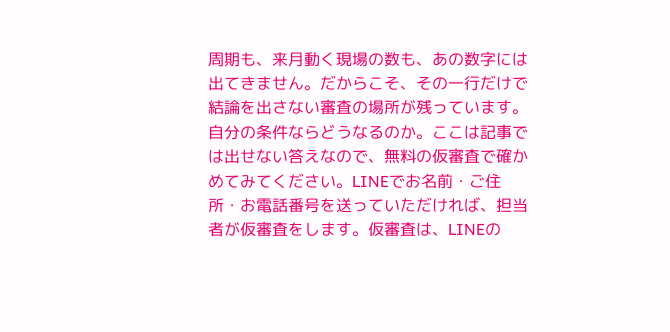周期も、来月動く現場の数も、あの数字には出てきません。だからこそ、その一行だけで結論を出さない審査の場所が残っています。
自分の条件ならどうなるのか。ここは記事では出せない答えなので、無料の仮審査で確かめてみてください。LINEでお名前・ご住所・お電話番号を送っていただければ、担当者が仮審査をします。仮審査は、LINEの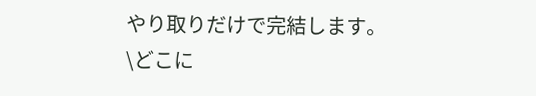やり取りだけで完結します。
\どこに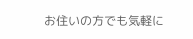お住いの方でも気軽に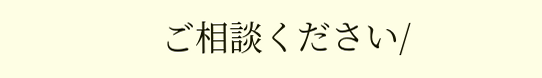ご相談ください/